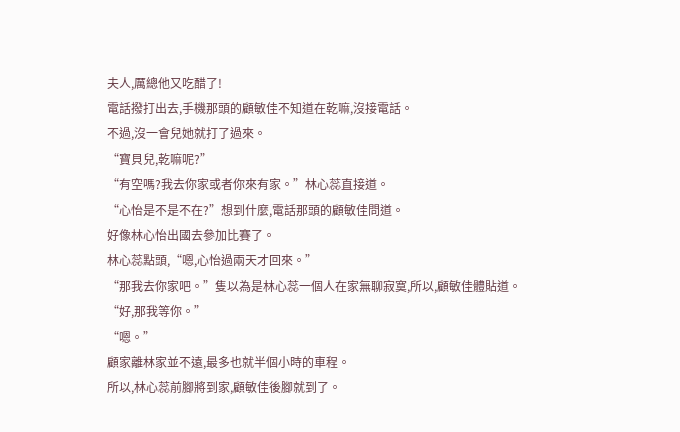夫人,厲總他又吃醋了!
電話撥打出去,手機那頭的顧敏佳不知道在乾嘛,沒接電話。
不過,沒一會兒她就打了過來。
“寶貝兒,乾嘛呢?”
“有空嗎?我去你家或者你來有家。”林心蕊直接道。
“心怡是不是不在?”想到什麼,電話那頭的顧敏佳問道。
好像林心怡出國去參加比賽了。
林心蕊點頭,“嗯,心怡過兩天才回來。”
“那我去你家吧。”隻以為是林心蕊一個人在家無聊寂寞,所以,顧敏佳體貼道。
“好,那我等你。”
“嗯。”
顧家離林家並不遠,最多也就半個小時的車程。
所以,林心蕊前腳將到家,顧敏佳後腳就到了。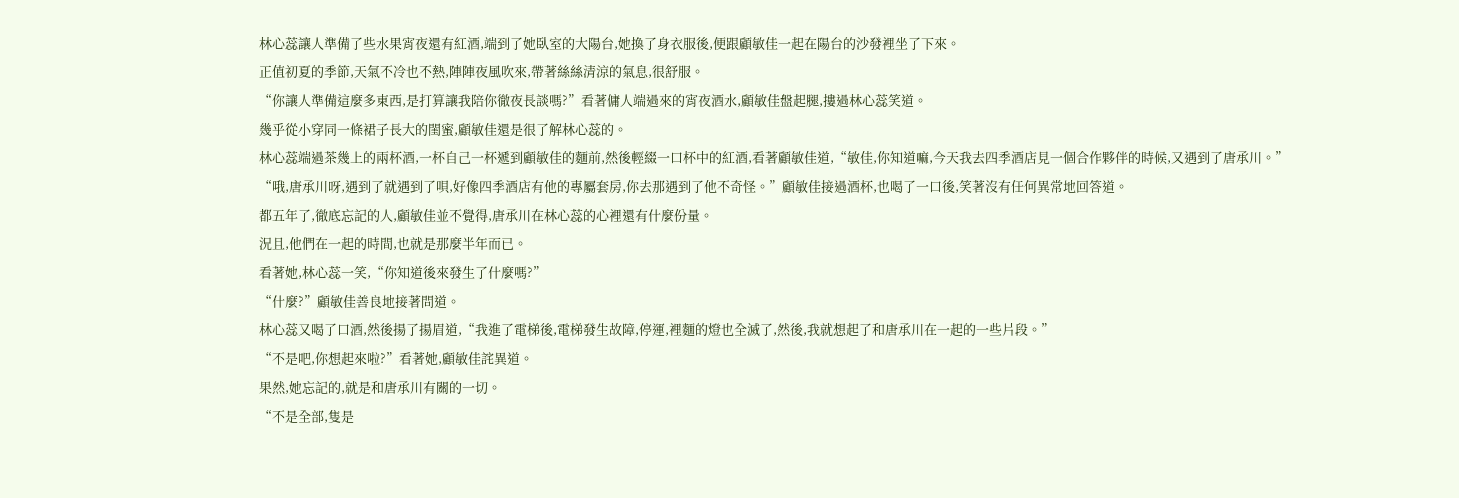林心蕊讓人準備了些水果宵夜還有紅酒,端到了她臥室的大陽台,她換了身衣服後,便跟顧敏佳一起在陽台的沙發裡坐了下來。
正值初夏的季節,天氣不冷也不熱,陣陣夜風吹來,帶著絲絲清涼的氣息,很舒服。
“你讓人準備這麼多東西,是打算讓我陪你徹夜長談嗎?”看著傭人端過來的宵夜酒水,顧敏佳盤起腿,摟過林心蕊笑道。
幾乎從小穿同一條裙子長大的閨蜜,顧敏佳還是很了解林心蕊的。
林心蕊端過茶幾上的兩杯酒,一杯自己一杯遞到顧敏佳的麵前,然後輕綴一口杯中的紅酒,看著顧敏佳道,“敏佳,你知道嘛,今天我去四季酒店見一個合作夥伴的時候,又遇到了唐承川。”
“哦,唐承川呀,遇到了就遇到了唄,好像四季酒店有他的專屬套房,你去那遇到了他不奇怪。”顧敏佳接過酒杯,也喝了一口後,笑著沒有任何異常地回答道。
都五年了,徹底忘記的人,顧敏佳並不覺得,唐承川在林心蕊的心裡還有什麼份量。
況且,他們在一起的時間,也就是那麼半年而已。
看著她,林心蕊一笑,“你知道後來發生了什麼嗎?”
“什麼?”顧敏佳善良地接著問道。
林心蕊又喝了口酒,然後揚了揚眉道,“我進了電梯後,電梯發生故障,停運,裡麵的燈也全滅了,然後,我就想起了和唐承川在一起的一些片段。”
“不是吧,你想起來啦?”看著她,顧敏佳詫異道。
果然,她忘記的,就是和唐承川有關的一切。
“不是全部,隻是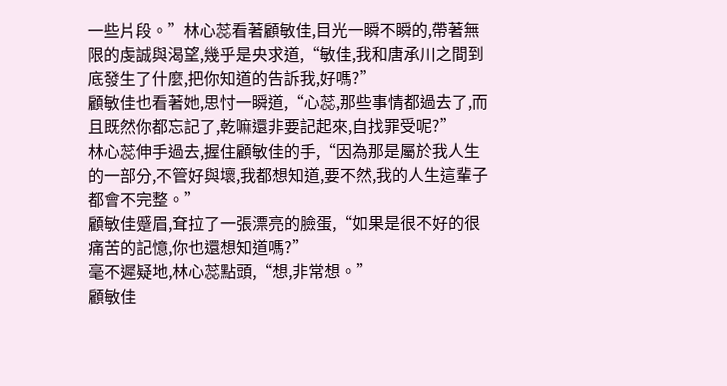一些片段。”林心蕊看著顧敏佳,目光一瞬不瞬的,帶著無限的虔誠與渴望,幾乎是央求道,“敏佳,我和唐承川之間到底發生了什麼,把你知道的告訴我,好嗎?”
顧敏佳也看著她,思忖一瞬道,“心蕊,那些事情都過去了,而且既然你都忘記了,乾嘛還非要記起來,自找罪受呢?”
林心蕊伸手過去,握住顧敏佳的手,“因為那是屬於我人生的一部分,不管好與壞,我都想知道,要不然,我的人生這輩子都會不完整。”
顧敏佳蹙眉,耷拉了一張漂亮的臉蛋,“如果是很不好的很痛苦的記憶,你也還想知道嗎?”
毫不遲疑地,林心蕊點頭,“想,非常想。”
顧敏佳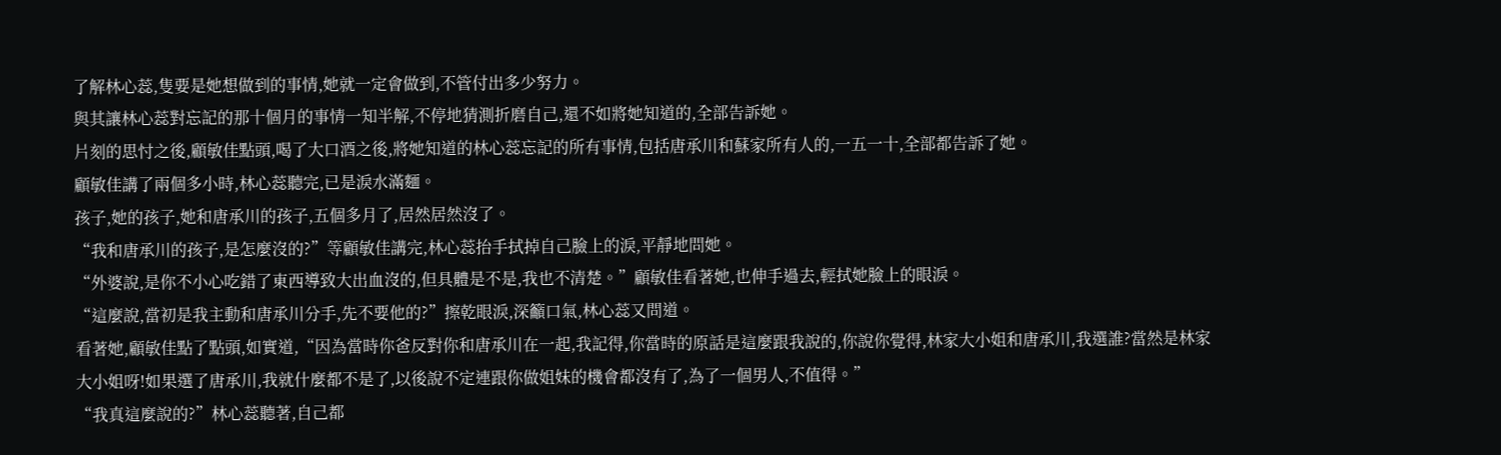了解林心蕊,隻要是她想做到的事情,她就一定會做到,不管付出多少努力。
與其讓林心蕊對忘記的那十個月的事情一知半解,不停地猜測折磨自己,還不如將她知道的,全部告訴她。
片刻的思忖之後,顧敏佳點頭,喝了大口酒之後,將她知道的林心蕊忘記的所有事情,包括唐承川和蘇家所有人的,一五一十,全部都告訴了她。
顧敏佳講了兩個多小時,林心蕊聽完,已是淚水滿麵。
孩子,她的孩子,她和唐承川的孩子,五個多月了,居然居然沒了。
“我和唐承川的孩子,是怎麼沒的?”等顧敏佳講完,林心蕊抬手拭掉自己臉上的淚,平靜地問她。
“外婆說,是你不小心吃錯了東西導致大出血沒的,但具體是不是,我也不清楚。”顧敏佳看著她,也伸手過去,輕拭她臉上的眼淚。
“這麼說,當初是我主動和唐承川分手,先不要他的?”擦乾眼淚,深籲口氣,林心蕊又問道。
看著她,顧敏佳點了點頭,如實道,“因為當時你爸反對你和唐承川在一起,我記得,你當時的原話是這麼跟我說的,你說你覺得,林家大小姐和唐承川,我選誰?當然是林家大小姐呀!如果選了唐承川,我就什麼都不是了,以後說不定連跟你做姐妹的機會都沒有了,為了一個男人,不值得。”
“我真這麼說的?”林心蕊聽著,自己都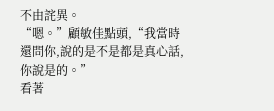不由詫異。
“嗯。”顧敏佳點頭,“我當時還問你,說的是不是都是真心話,你說是的。”
看著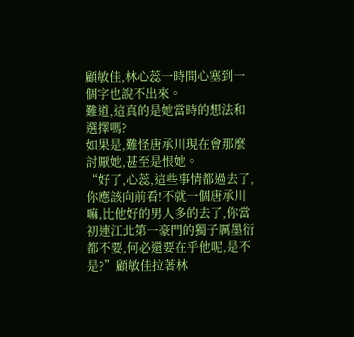顧敏佳,林心蕊一時間心塞到一個字也說不出來。
難道,這真的是她當時的想法和選擇嗎?
如果是,難怪唐承川現在會那麼討厭她,甚至是恨她。
“好了,心蕊,這些事情都過去了,你應該向前看!不就一個唐承川嘛,比他好的男人多的去了,你當初連江北第一豪門的獨子厲墨衍都不要,何必還要在乎他呢,是不是?”顧敏佳拉著林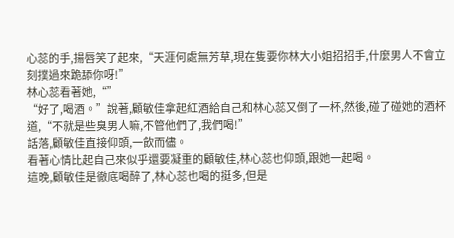心蕊的手,揚唇笑了起來,“天涯何處無芳草,現在隻要你林大小姐招招手,什麼男人不會立刻撲過來跪舔你呀!”
林心蕊看著她,“”
“好了,喝酒。”說著,顧敏佳拿起紅酒給自己和林心蕊又倒了一杯,然後,碰了碰她的酒杯道,“不就是些臭男人嘛,不管他們了,我們喝!”
話落,顧敏佳直接仰頭,一飲而儘。
看著心情比起自己來似乎還要凝重的顧敏佳,林心蕊也仰頭,跟她一起喝。
這晚,顧敏佳是徹底喝醉了,林心蕊也喝的挺多,但是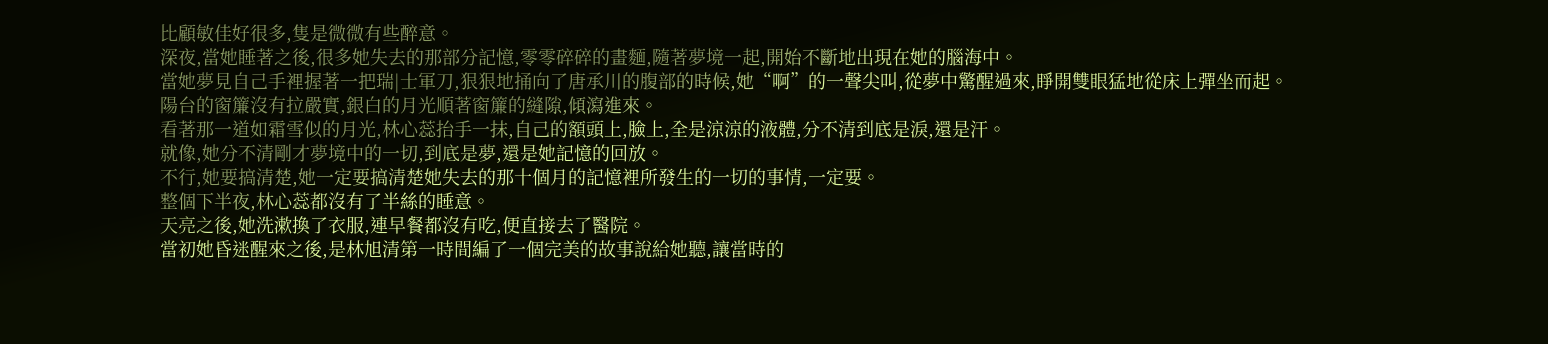比顧敏佳好很多,隻是微微有些醉意。
深夜,當她睡著之後,很多她失去的那部分記憶,零零碎碎的畫麵,隨著夢境一起,開始不斷地出現在她的腦海中。
當她夢見自己手裡握著一把瑞|士軍刀,狠狠地捅向了唐承川的腹部的時候,她“啊”的一聲尖叫,從夢中驚醒過來,睜開雙眼猛地從床上彈坐而起。
陽台的窗簾沒有拉嚴實,銀白的月光順著窗簾的縫隙,傾瀉進來。
看著那一道如霜雪似的月光,林心蕊抬手一抹,自己的額頭上,臉上,全是涼涼的液體,分不清到底是淚,還是汗。
就像,她分不清剛才夢境中的一切,到底是夢,還是她記憶的回放。
不行,她要搞清楚,她一定要搞清楚她失去的那十個月的記憶裡所發生的一切的事情,一定要。
整個下半夜,林心蕊都沒有了半絲的睡意。
天亮之後,她洗漱換了衣服,連早餐都沒有吃,便直接去了醫院。
當初她昏迷醒來之後,是林旭清第一時間編了一個完美的故事說給她聽,讓當時的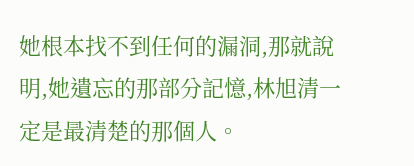她根本找不到任何的漏洞,那就說明,她遺忘的那部分記憶,林旭清一定是最清楚的那個人。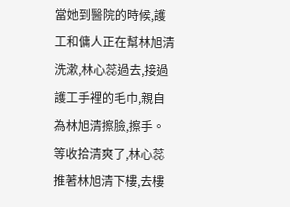當她到醫院的時候,護工和傭人正在幫林旭清洗漱,林心蕊過去,接過護工手裡的毛巾,親自為林旭清擦臉,擦手。
等收拾清爽了,林心蕊推著林旭清下樓,去樓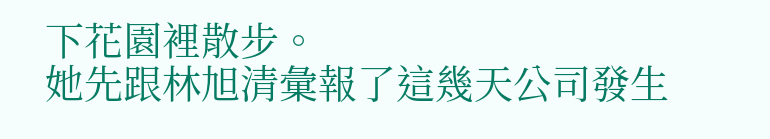下花園裡散步。
她先跟林旭清彙報了這幾天公司發生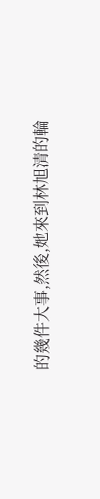的幾件大事,然後,她來到林旭清的輪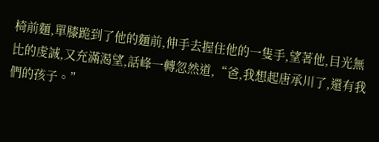椅前麵,單膝跪到了他的麵前,伸手去握住他的一隻手,望著他,目光無比的虔誠,又充滿渴望,話峰一轉忽然道,“爸,我想起唐承川了,還有我們的孩子。”